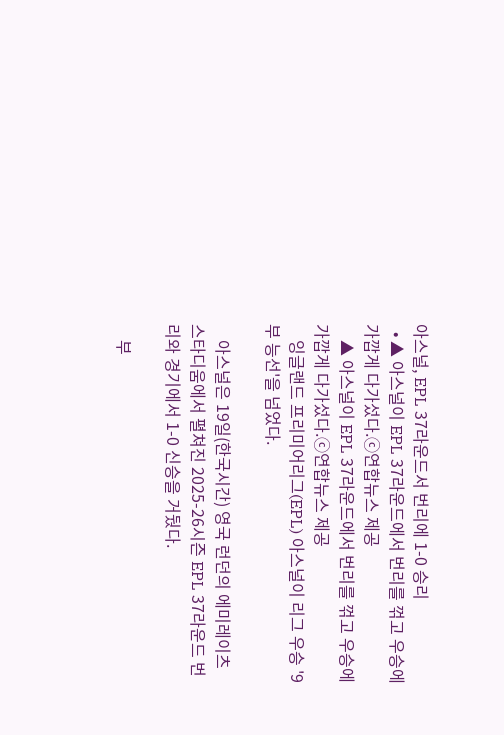아스널, EPL 37라운드서 번리에 1-0 승리
  • ▲ 아스널이 EPL 37라운드에서 번리를 꺾고 우승에 가깝게 다가섰다.ⓒ연합뉴스 제공
    ▲ 아스널이 EPL 37라운드에서 번리를 꺾고 우승에 가깝게 다가섰다.ⓒ연합뉴스 제공
    잉글랜드 프리미어리그(EPL) 아스널이 리그 우승 '9부 능선'을 넘었다.

    아스널은 19일(한국시간) 영국 런던의 에미레이츠 스타디움에서 펼쳐진 2025-26시즌 EPL 37라운드 번리와 경기에서 1-0 신승을 거뒀다.

    부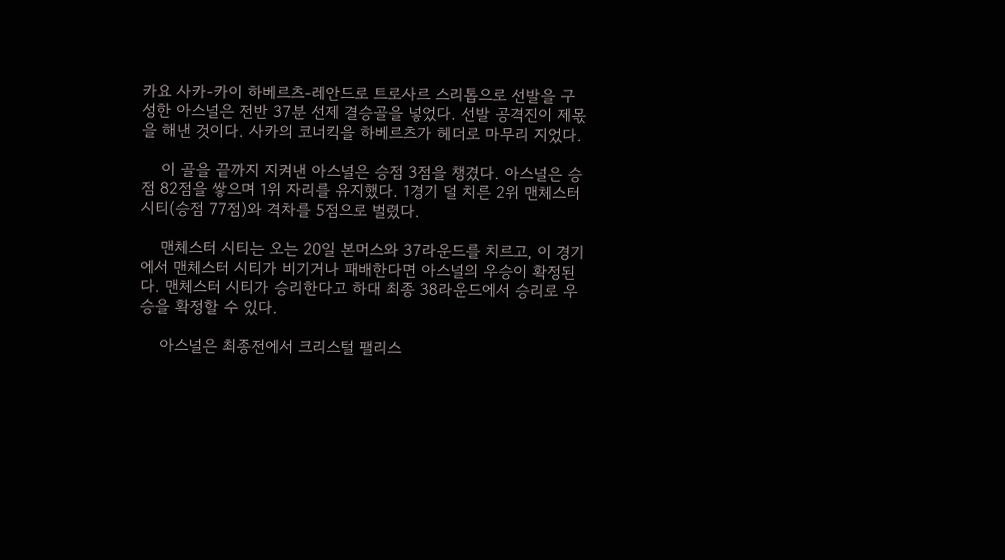카요 사카-카이 하베르츠-레안드로 트로사르 스리톱으로 선발을 구성한 아스널은 전반 37분 선제 결승골을 넣었다. 선발 공격진이 제몫을 해낸 것이다. 사카의 코너킥을 하베르츠가 헤더로 마무리 지었다.

    이 골을 끝까지 지켜낸 아스널은 승점 3점을 챙겼다. 아스널은 승점 82점을 쌓으며 1위 자리를 유지했다. 1경기 덜 치른 2위 맨체스터 시티(승점 77점)와 격차를 5점으로 벌렸다.

    맨체스터 시티는 오는 20일 본머스와 37라운드를 치르고, 이 경기에서 맨체스터 시티가 비기거나 패배한다면 아스널의 우승이 확정된다. 맨체스터 시티가 승리한다고 하대 최종 38라운드에서 승리로 우승을 확정할 수 있다.

    아스널은 최종전에서 크리스털 팰리스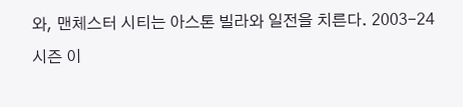와, 맨체스터 시티는 아스톤 빌라와 일전을 치른다. 2003-24시즌 이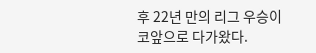후 22년 만의 리그 우승이 코앞으로 다가왔다.